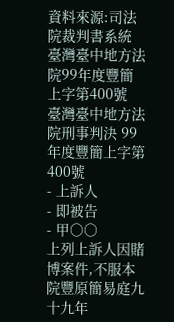資料來源:司法院裁判書系統
臺灣臺中地方法院99年度豐簡上字第400號
臺灣臺中地方法院刑事判決 99年度豐簡上字第400號
- 上訴人
- 即被告
- 甲○○
上列上訴人因賭博案件,不服本院豐原簡易庭九十九年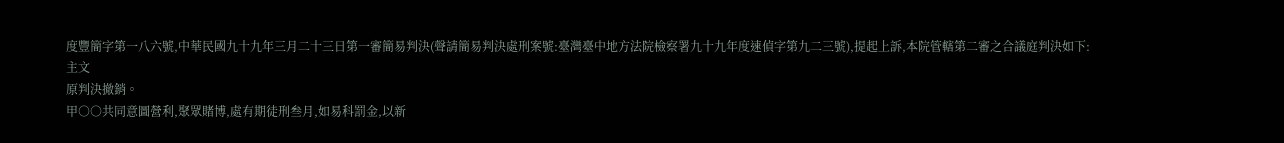度豐簡字第一八六號,中華民國九十九年三月二十三日第一審簡易判決(聲請簡易判決處刑案號:臺灣臺中地方法院檢察署九十九年度速偵字第九二三號),提起上訴,本院管轄第二審之合議庭判決如下:
主文
原判決撤銷。
甲○○共同意圖營利,聚眾賭博,處有期徒刑叁月,如易科罰金,以新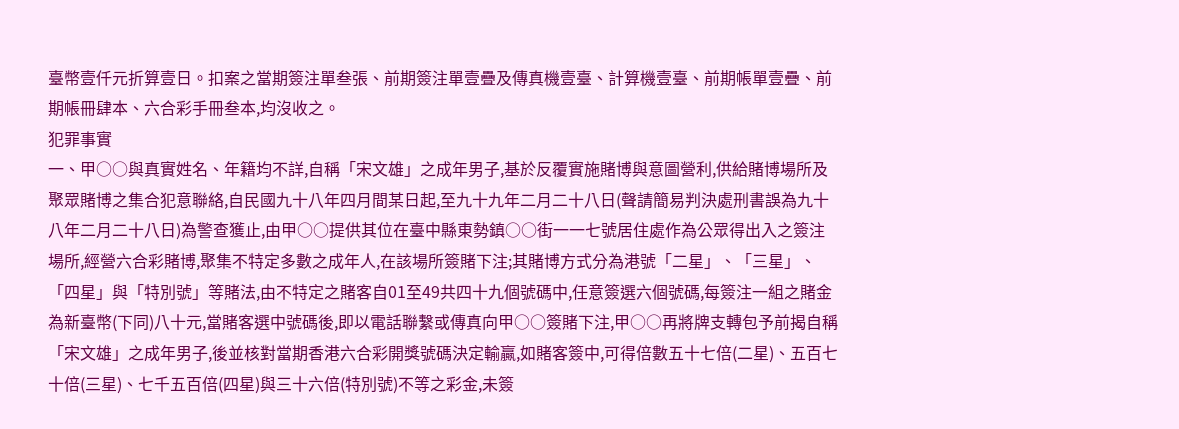臺幣壹仟元折算壹日。扣案之當期簽注單叁張、前期簽注單壹疊及傳真機壹臺、計算機壹臺、前期帳單壹疊、前期帳冊肆本、六合彩手冊叁本,均沒收之。
犯罪事實
一、甲○○與真實姓名、年籍均不詳,自稱「宋文雄」之成年男子,基於反覆實施賭博與意圖營利,供給賭博場所及聚眾賭博之集合犯意聯絡,自民國九十八年四月間某日起,至九十九年二月二十八日(聲請簡易判決處刑書誤為九十八年二月二十八日)為警查獲止,由甲○○提供其位在臺中縣東勢鎮○○街一一七號居住處作為公眾得出入之簽注場所,經營六合彩賭博,聚集不特定多數之成年人,在該場所簽賭下注;其賭博方式分為港號「二星」、「三星」、「四星」與「特別號」等賭法,由不特定之賭客自01至49共四十九個號碼中,任意簽選六個號碼,每簽注一組之賭金為新臺幣(下同)八十元,當賭客選中號碼後,即以電話聯繫或傳真向甲○○簽賭下注,甲○○再將牌支轉包予前揭自稱「宋文雄」之成年男子,後並核對當期香港六合彩開獎號碼決定輸贏,如賭客簽中,可得倍數五十七倍(二星)、五百七十倍(三星)、七千五百倍(四星)與三十六倍(特別號)不等之彩金,未簽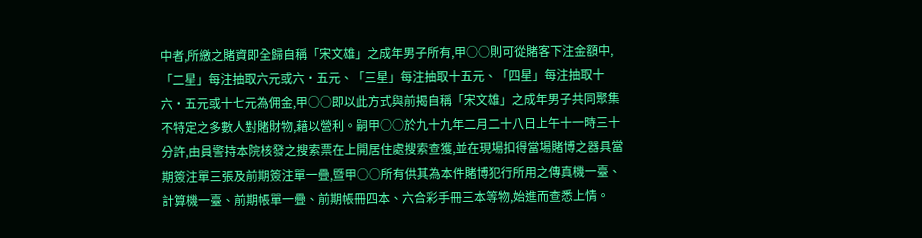中者,所繳之賭資即全歸自稱「宋文雄」之成年男子所有,甲○○則可從賭客下注金額中,「二星」每注抽取六元或六‧五元、「三星」每注抽取十五元、「四星」每注抽取十六‧五元或十七元為佣金,甲○○即以此方式與前揭自稱「宋文雄」之成年男子共同聚集不特定之多數人對賭財物,藉以營利。嗣甲○○於九十九年二月二十八日上午十一時三十分許,由員警持本院核發之搜索票在上開居住處搜索查獲,並在現場扣得當場賭博之器具當期簽注單三張及前期簽注單一疊,暨甲○○所有供其為本件賭博犯行所用之傳真機一臺、計算機一臺、前期帳單一疊、前期帳冊四本、六合彩手冊三本等物,始進而查悉上情。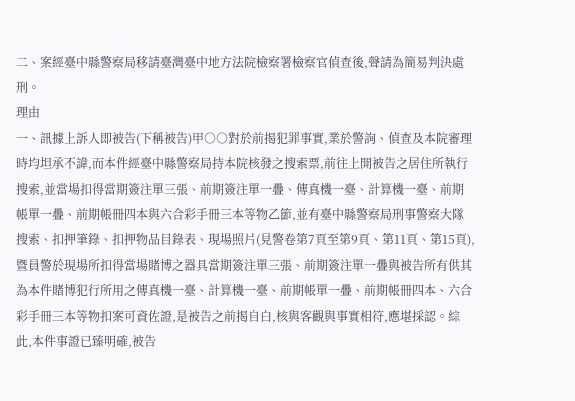二、案經臺中縣警察局移請臺灣臺中地方法院檢察署檢察官偵查後,聲請為簡易判決處刑。
理由
一、訊據上訴人即被告(下稱被告)甲○○對於前揭犯罪事實,業於警詢、偵查及本院審理時均坦承不諱,而本件經臺中縣警察局持本院核發之搜索票,前往上開被告之居住所執行搜索,並當場扣得當期簽注單三張、前期簽注單一疊、傳真機一臺、計算機一臺、前期帳單一疊、前期帳冊四本與六合彩手冊三本等物乙節,並有臺中縣警察局刑事警察大隊搜索、扣押筆錄、扣押物品目錄表、現場照片(見警卷第7頁至第9頁、第11頁、第15頁),暨員警於現場所扣得當場賭博之器具當期簽注單三張、前期簽注單一疊與被告所有供其為本件賭博犯行所用之傳真機一臺、計算機一臺、前期帳單一疊、前期帳冊四本、六合彩手冊三本等物扣案可資佐證,是被告之前揭自白,核與客觀與事實相符,應堪採認。綜此,本件事證已臻明確,被告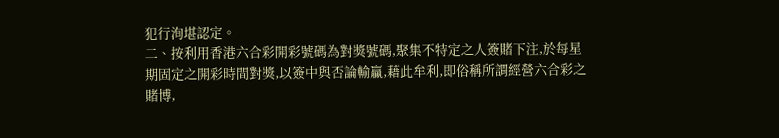犯行洵堪認定。
二、按利用香港六合彩開彩號碼為對獎號碼,聚集不特定之人簽賭下注,於每星期固定之開彩時間對獎,以簽中與否論輸贏,藉此牟利,即俗稱所謂經營六合彩之賭博,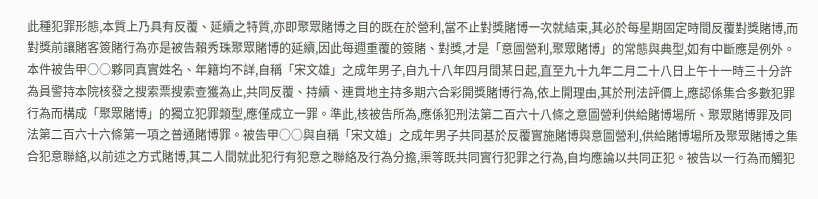此種犯罪形態,本質上乃具有反覆、延續之特質,亦即聚眾賭博之目的既在於營利,當不止對獎賭博一次就結束,其必於每星期固定時間反覆對獎賭博,而對獎前讓賭客簽賭行為亦是被告賴秀珠聚眾賭博的延續,因此每週重覆的簽賭、對獎,才是「意圖營利,聚眾賭博」的常態與典型,如有中斷應是例外。本件被告甲○○夥同真實姓名、年籍均不詳,自稱「宋文雄」之成年男子,自九十八年四月間某日起,直至九十九年二月二十八日上午十一時三十分許為員警持本院核發之搜索票搜索查獲為止,共同反覆、持續、連貫地主持多期六合彩開獎賭博行為,依上開理由,其於刑法評價上,應認係集合多數犯罪行為而構成「聚眾賭博」的獨立犯罪類型,應僅成立一罪。準此,核被告所為,應係犯刑法第二百六十八條之意圖營利供給賭博場所、聚眾賭博罪及同法第二百六十六條第一項之普通賭博罪。被告甲○○與自稱「宋文雄」之成年男子共同基於反覆實施賭博與意圖營利,供給賭博場所及聚眾賭博之集合犯意聯絡,以前述之方式賭博,其二人間就此犯行有犯意之聯絡及行為分擔,渠等既共同實行犯罪之行為,自均應論以共同正犯。被告以一行為而觸犯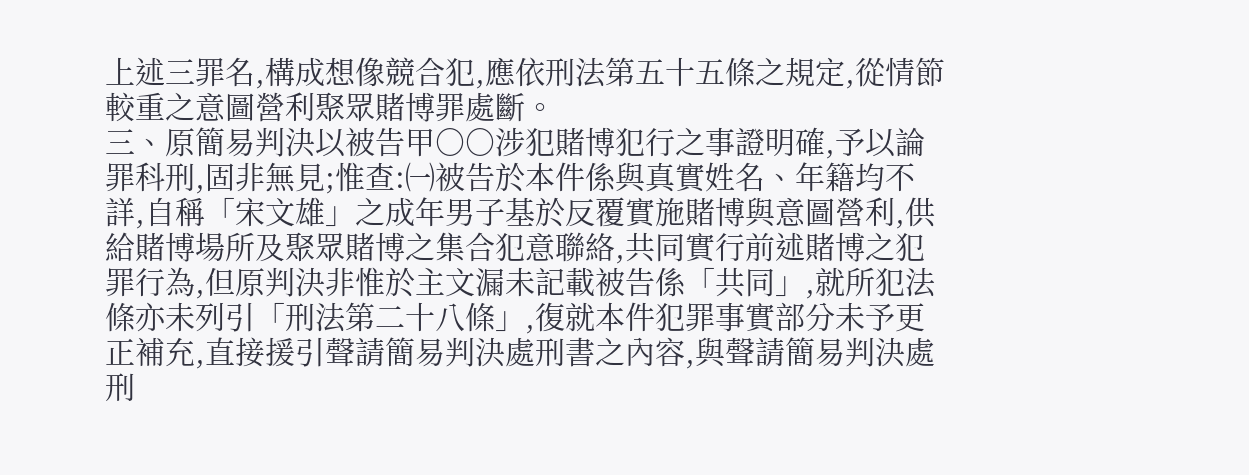上述三罪名,構成想像競合犯,應依刑法第五十五條之規定,從情節較重之意圖營利聚眾賭博罪處斷。
三、原簡易判決以被告甲○○涉犯賭博犯行之事證明確,予以論罪科刑,固非無見;惟查:㈠被告於本件係與真實姓名、年籍均不詳,自稱「宋文雄」之成年男子基於反覆實施賭博與意圖營利,供給賭博場所及聚眾賭博之集合犯意聯絡,共同實行前述賭博之犯罪行為,但原判決非惟於主文漏未記載被告係「共同」,就所犯法條亦未列引「刑法第二十八條」,復就本件犯罪事實部分未予更正補充,直接援引聲請簡易判決處刑書之內容,與聲請簡易判決處刑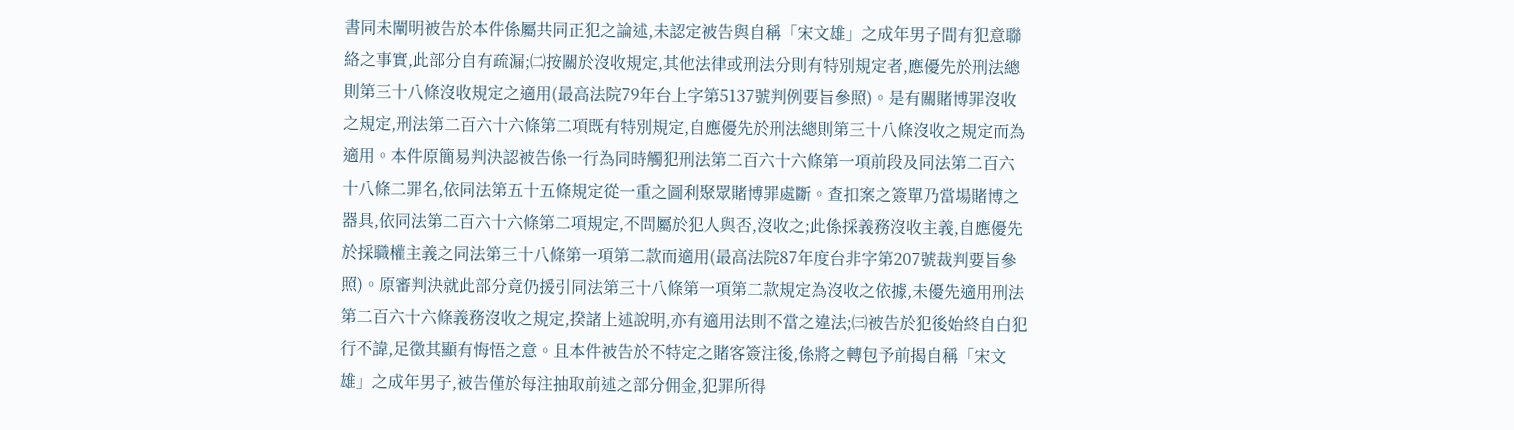書同未闡明被告於本件係屬共同正犯之論述,未認定被告與自稱「宋文雄」之成年男子間有犯意聯絡之事實,此部分自有疏漏;㈡按關於沒收規定,其他法律或刑法分則有特別規定者,應優先於刑法總則第三十八條沒收規定之適用(最高法院79年台上字第5137號判例要旨參照)。是有關賭博罪沒收之規定,刑法第二百六十六條第二項既有特別規定,自應優先於刑法總則第三十八條沒收之規定而為適用。本件原簡易判決認被告係一行為同時觸犯刑法第二百六十六條第一項前段及同法第二百六十八條二罪名,依同法第五十五條規定從一重之圖利聚眾賭博罪處斷。查扣案之簽單乃當場賭博之器具,依同法第二百六十六條第二項規定,不問屬於犯人與否,沒收之;此係採義務沒收主義,自應優先於採職權主義之同法第三十八條第一項第二款而適用(最高法院87年度台非字第207號裁判要旨參照)。原審判決就此部分竟仍援引同法第三十八條第一項第二款規定為沒收之依據,未優先適用刑法第二百六十六條義務沒收之規定,揆諸上述說明,亦有適用法則不當之違法;㈢被告於犯後始終自白犯行不諱,足徵其顯有悔悟之意。且本件被告於不特定之賭客簽注後,係將之轉包予前揭自稱「宋文雄」之成年男子,被告僅於每注抽取前述之部分佣金,犯罪所得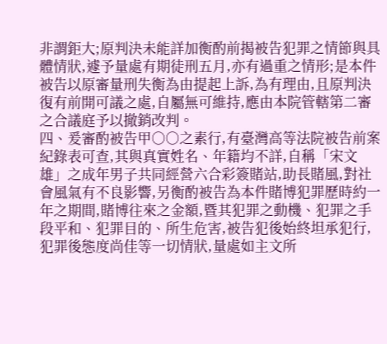非謂鉅大;原判決未能詳加衡酌前揭被告犯罪之情節與具體情狀,遽予量處有期徒刑五月,亦有過重之情形;是本件被告以原審量刑失衡為由提起上訴,為有理由,且原判決復有前開可議之處,自屬無可維持,應由本院管轄第二審之合議庭予以撤銷改判。
四、爰審酌被告甲○○之素行,有臺灣高等法院被告前案紀錄表可查,其與真實姓名、年籍均不詳,自稱「宋文雄」之成年男子共同經營六合彩簽賭站,助長賭風,對社會風氣有不良影響,另衡酌被告為本件賭博犯罪歷時約一年之期間,賭博往來之金額,暨其犯罪之動機、犯罪之手段平和、犯罪目的、所生危害,被告犯後始終坦承犯行,犯罪後態度尚佳等一切情狀,量處如主文所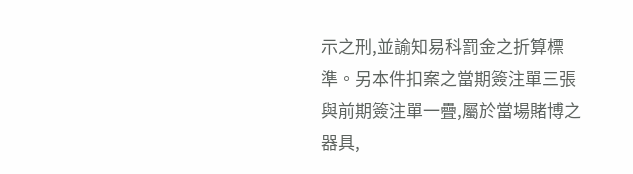示之刑,並諭知易科罰金之折算標準。另本件扣案之當期簽注單三張與前期簽注單一疊,屬於當場賭博之器具,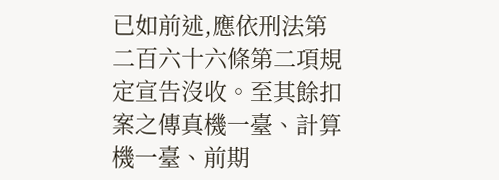已如前述,應依刑法第二百六十六條第二項規定宣告沒收。至其餘扣案之傳真機一臺、計算機一臺、前期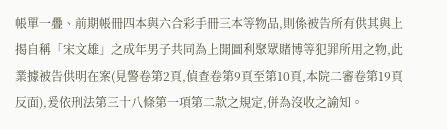帳單一疊、前期帳冊四本與六合彩手冊三本等物品,則係被告所有供其與上揭自稱「宋文雄」之成年男子共同為上開圖利聚眾賭博等犯罪所用之物,此業據被告供明在案(見警卷第2頁,偵查卷第9頁至第10頁,本院二審卷第19頁反面),爰依刑法第三十八條第一項第二款之規定,併為沒收之諭知。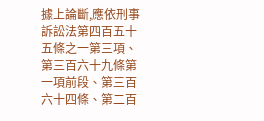據上論斷,應依刑事訴訟法第四百五十五條之一第三項、第三百六十九條第一項前段、第三百六十四條、第二百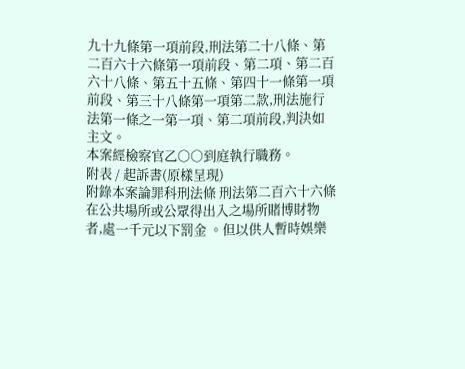九十九條第一項前段,刑法第二十八條、第二百六十六條第一項前段、第二項、第二百六十八條、第五十五條、第四十一條第一項前段、第三十八條第一項第二款,刑法施行法第一條之一第一項、第二項前段,判決如主文。
本案經檢察官乙○○到庭執行職務。
附表 / 起訴書(原樣呈現)
附錄本案論罪科刑法條 刑法第二百六十六條 在公共場所或公眾得出入之場所賭博財物者,處一千元以下罰金 。但以供人暫時娛樂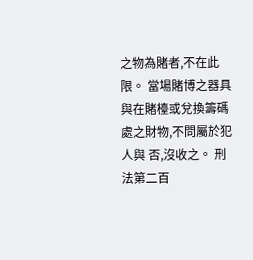之物為賭者,不在此限。 當場賭博之器具與在賭檯或兌換籌碼處之財物,不問屬於犯人與 否,沒收之。 刑法第二百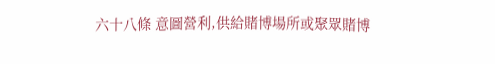六十八條 意圖營利,供給賭博場所或聚眾賭博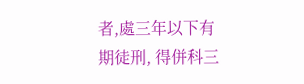者,處三年以下有期徒刑, 得併科三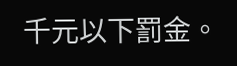千元以下罰金。